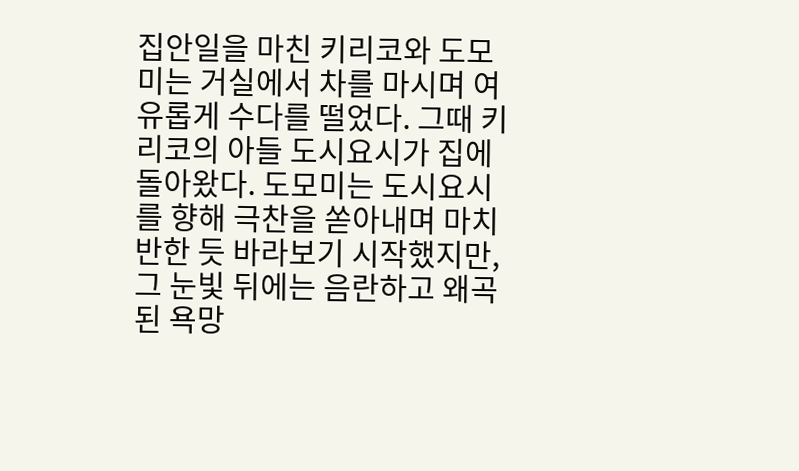집안일을 마친 키리코와 도모미는 거실에서 차를 마시며 여유롭게 수다를 떨었다. 그때 키리코의 아들 도시요시가 집에 돌아왔다. 도모미는 도시요시를 향해 극찬을 쏟아내며 마치 반한 듯 바라보기 시작했지만, 그 눈빛 뒤에는 음란하고 왜곡된 욕망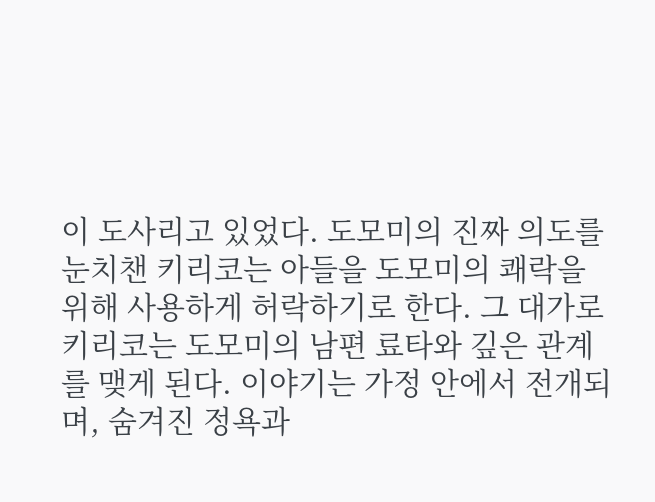이 도사리고 있었다. 도모미의 진짜 의도를 눈치챈 키리코는 아들을 도모미의 쾌락을 위해 사용하게 허락하기로 한다. 그 대가로 키리코는 도모미의 남편 료타와 깊은 관계를 맺게 된다. 이야기는 가정 안에서 전개되며, 숨겨진 정욕과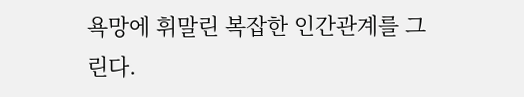욕망에 휘말린 복잡한 인간관계를 그린다.